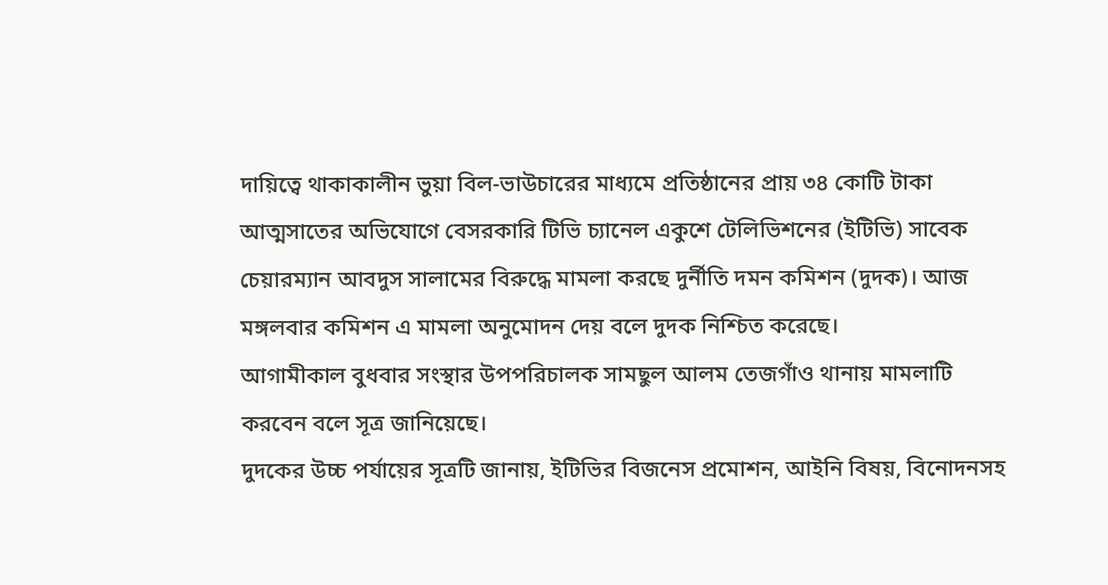দায়িত্বে থাকাকালীন ভুয়া বিল-ভাউচারের মাধ্যমে প্রতিষ্ঠানের প্রায় ৩৪ কোটি টাকা আত্মসাতের অভিযোগে বেসরকারি টিভি চ্যানেল একুশে টেলিভিশনের (ইটিভি) সাবেক চেয়ারম্যান আবদুস সালামের বিরুদ্ধে মামলা করছে দুর্নীতি দমন কমিশন (দুদক)। আজ মঙ্গলবার কমিশন এ মামলা অনুমোদন দেয় বলে দুদক নিশ্চিত করেছে।
আগামীকাল বুধবার সংস্থার উপপরিচালক সামছুল আলম তেজগাঁও থানায় মামলাটি করবেন বলে সূত্র জানিয়েছে।
দুদকের উচ্চ পর্যায়ের সূত্রটি জানায়, ইটিভির বিজনেস প্রমোশন, আইনি বিষয়, বিনোদনসহ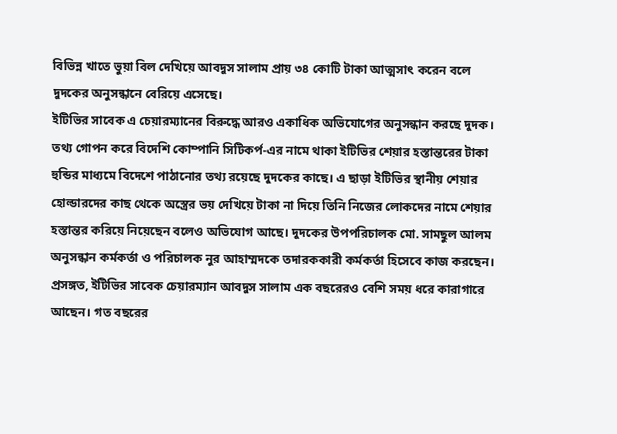বিভিন্ন খাতে ভুয়া বিল দেখিয়ে আবদুস সালাম প্রায় ৩৪ কোটি টাকা আত্মসাৎ করেন বলে দুদকের অনুসন্ধানে বেরিয়ে এসেছে।
ইটিভির সাবেক এ চেয়ারম্যানের বিরুদ্ধে আরও একাধিক অভিযোগের অনুসন্ধান করছে দুদক। তথ্য গোপন করে বিদেশি কোম্পানি সিটিকর্প-এর নামে থাকা ইটিভির শেয়ার হস্তান্তরের টাকা হুন্ডির মাধ্যমে বিদেশে পাঠানোর তথ্য রয়েছে দুদকের কাছে। এ ছাড়া ইটিভির স্থানীয় শেয়ার হোল্ডারদের কাছ থেকে অস্ত্রের ভয় দেখিয়ে টাকা না দিয়ে তিনি নিজের লোকদের নামে শেয়ার
হস্তান্তর করিয়ে নিয়েছেন বলেও অভিযোগ আছে। দুদকের উপপরিচালক মো. সামছুল আলম অনুসন্ধান কর্মকর্তা ও পরিচালক নুর আহাম্মদকে তদারককারী কর্মকর্তা হিসেবে কাজ করছেন।
প্রসঙ্গত, ইটিভির সাবেক চেয়ারম্যান আবদুস সালাম এক বছরেরও বেশি সময় ধরে কারাগারে আছেন। গত বছরের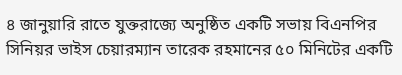৪ জানুয়ারি রাতে যুক্তরাজ্যে অনুষ্ঠিত একটি সভায় বিএনপির সিনিয়র ভাইস চেয়ারম্যান তারেক রহমানের ৫০ মিনিটের একটি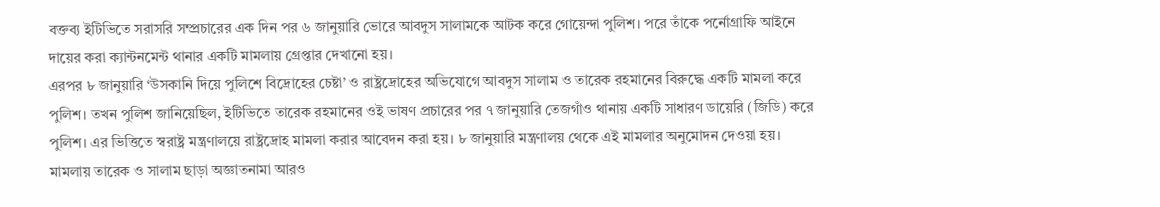বক্তব্য ইটিভিতে সরাসরি সম্প্রচারের এক দিন পর ৬ জানুয়ারি ভোরে আবদুস সালামকে আটক করে গোয়েন্দা পুলিশ। পরে তাঁকে পর্নোগ্রাফি আইনে দায়ের করা ক্যান্টনমেন্ট থানার একটি মামলায় গ্রেপ্তার দেখানো হয়।
এরপর ৮ জানুয়ারি ‘উসকানি দিয়ে পুলিশে বিদ্রোহের চেষ্টা’ ও রাষ্ট্রদ্রোহের অভিযোগে আবদুস সালাম ও তারেক রহমানের বিরুদ্ধে একটি মামলা করে পুলিশ। তখন পুলিশ জানিয়েছিল, ইটিভিতে তারেক রহমানের ওই ভাষণ প্রচারের পর ৭ জানুয়ারি তেজগাঁও থানায় একটি সাধারণ ডায়েরি (জিডি) করে পুলিশ। এর ভিত্তিতে স্বরাষ্ট্র মন্ত্রণালয়ে রাষ্ট্রদ্রোহ মামলা করার আবেদন করা হয়। ৮ জানুয়ারি মন্ত্রণালয় থেকে এই মামলার অনুমোদন দেওয়া হয়। মামলায় তারেক ও সালাম ছাড়া অজ্ঞাতনামা আরও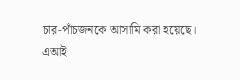চার-পাঁচজনকে আসামি করা হয়েছে।
এআই